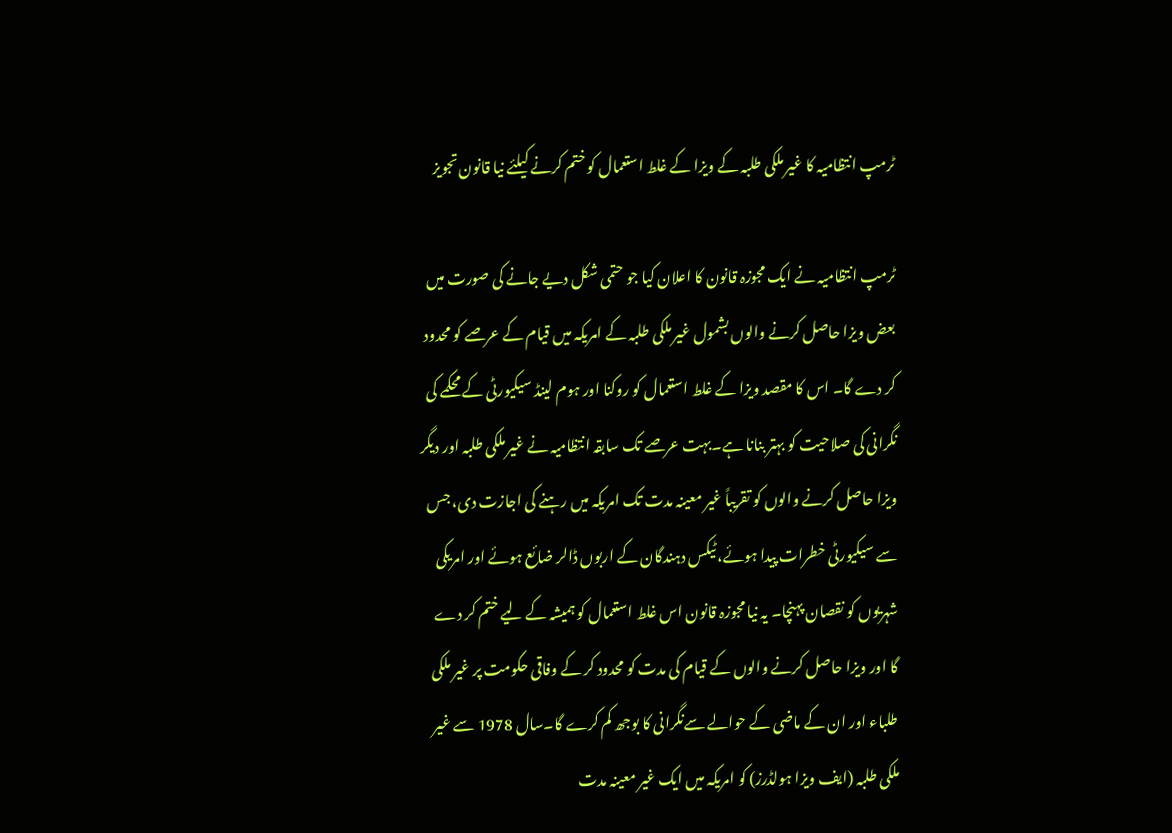ٹرمپ انتظامیہ کا غیر ملکی طلبہ کے ویزا کے غلط استعمال کو ختم کرنے کیلئے نیا قانون تجویز

ٹرمپ انتظامیہ نے ایک مجوزہ قانون کا اعلان کیا جو حتمی شکل دیے جانے کی صورت میں بعض ویزا حاصل کرنے والوں بشمول غیر ملکی طلبہ کے امریکہ میں قیام کے عرصے کو محدود کر دے گا۔ اس کا مقصد ویزا کے غلط استعمال کو روکنا اور ہوم لینڈ سیکیورٹی کے محکمے کی نگرانی کی صلاحیت کو بہتر بنانا ہے۔بہت عرصے تک سابقہ انتظامیہ نے غیر ملکی طلبہ اور دیگر ویزا حاصل کرنے والوں کو تقریباً غیر معینہ مدت تک امریکہ میں رہنے کی اجازت دی، جس سے سیکیورٹی خطرات پیدا ہوئے، ٹیکس دہندگان کے اربوں ڈالر ضائع ہوئے اور امریکی شہریوں کو نقصان پہنچا۔ یہ نیا مجوزہ قانون اس غلط استعمال کو ہمیشہ کے لیے ختم کر دے گا اور ویزا حاصل کرنے والوں کے قیام کی مدت کو محدود کر کے وفاقی حکومت پر غير ملکی طلباء اور ان کے ماضی کے حوالے سےنگرانی کا بوجھ کم کرے گا۔سال 1978 سے غیر ملکی طلبہ (ایف ویزا ہولڈرز) کو امریکہ میں ایک غیر معینہ مدت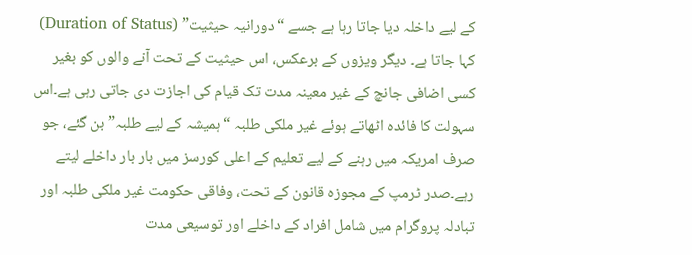کے لیے داخلہ دیا جاتا رہا ہے جسے “دورانیہ حیثیت” (Duration of Status) کہا جاتا ہے۔ دیگر ویزوں کے برعکس، اس حیثیت کے تحت آنے والوں کو بغیر کسی اضافی جانچ کے غیر معینہ مدت تک قیام کی اجازت دی جاتی رہی ہے۔اس سہولت کا فائدہ اٹھاتے ہوئے غیر ملکی طلبہ “ہمیشہ کے ليے طلبہ” بن گئے، جو صرف امریکہ میں رہنے کے لیے تعلیم کے اعلی کورسز میں بار بار داخلے لیتے رہے۔صدر ٹرمپ کے مجوزہ قانون کے تحت، وفاقی حکومت غیر ملکی طلبہ اور تبادلہ پروگرام میں شامل افراد کے داخلے اور توسیعی مدت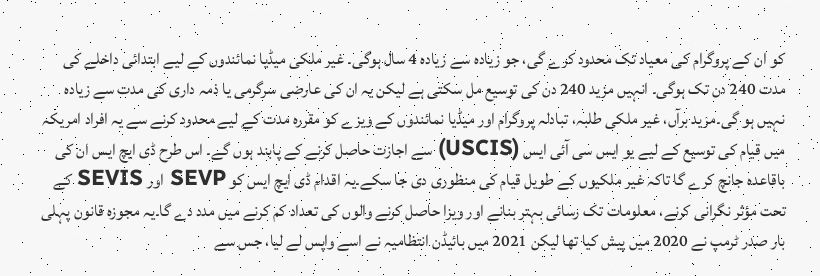کو ان کے پروگرام کی معیاد تک محدود کرے گی، جو زیادہ سے زیادہ 4 سال ہوگی۔ غیر ملکی میڈیا نمائندوں کے لیے ابتدائی داخلے کی مدت 240 دن تک ہوگی۔ انہیں مزید 240 دن کی توسیع مل سکتی ہے لیکن یہ ان کی عارضی سرگرمی یا ذمہ داری کی مدت سے زیادہ نہیں ہو گی۔مزید برآں، غیر ملکی طلبہ، تبادلہ پروگرام اور میڈیا نمائندوں کے ویزے کو مقررہ مدت کے لیے محدود کرنے سے یہ افراد امریکہ میں قیام کی توسیع کے لیے یو ایس سی آئی ایس (USCIS) سے اجازت حاصل کرنے کے پابند ہوں گے۔ اس طرح ڈی ایچ ایس ان کی باقاعدہ جانچ کرے گا تاکہ غير ملکيوں کے طویل قیام کی منظوری دی جا سکے۔یہ اقدام ڈی ایچ ایس کو SEVP اور SEVIS کے تحت مؤثر نگرانی کرنے، معلومات تک رسائی بہتر بنانے اور ویزا حاصل کرنے والوں کی تعداد کم کرنے میں مدد دے گا۔یہ مجوزہ قانون پہلی بار صدر ٹرمپ نے 2020 میں پیش کیا تھا لیکن 2021 میں بائیڈن انتظامیہ نے اسے واپس لے لیا، جس سے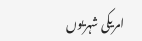امریکی شہریوں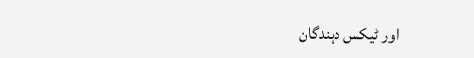اور ٹیکس دہندگان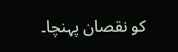کو نقصان پہنچا۔